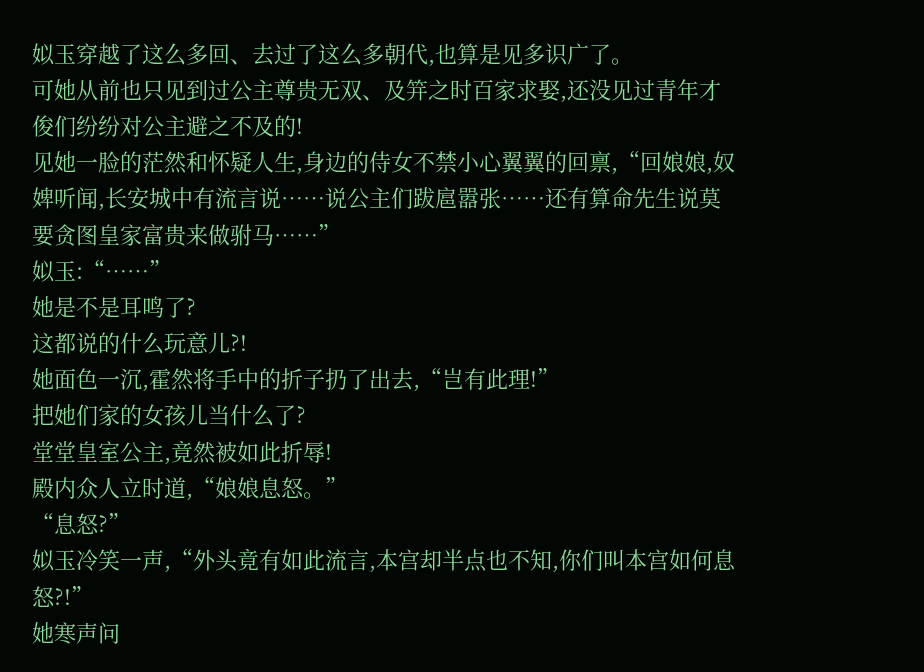姒玉穿越了这么多回、去过了这么多朝代,也算是见多识广了。
可她从前也只见到过公主尊贵无双、及笄之时百家求娶,还没见过青年才俊们纷纷对公主避之不及的!
见她一脸的茫然和怀疑人生,身边的侍女不禁小心翼翼的回禀,“回娘娘,奴婢听闻,长安城中有流言说……说公主们跋扈嚣张……还有算命先生说莫要贪图皇家富贵来做驸马……”
姒玉:“……”
她是不是耳鸣了?
这都说的什么玩意儿?!
她面色一沉,霍然将手中的折子扔了出去,“岂有此理!”
把她们家的女孩儿当什么了?
堂堂皇室公主,竟然被如此折辱!
殿内众人立时道,“娘娘息怒。”
“息怒?”
姒玉冷笑一声,“外头竟有如此流言,本宫却半点也不知,你们叫本宫如何息怒?!”
她寒声问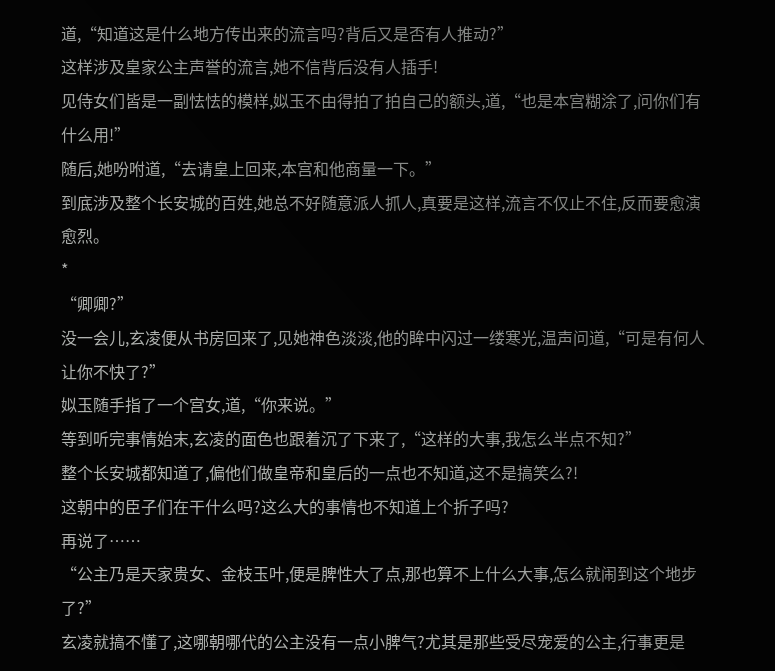道,“知道这是什么地方传出来的流言吗?背后又是否有人推动?”
这样涉及皇家公主声誉的流言,她不信背后没有人插手!
见侍女们皆是一副怯怯的模样,姒玉不由得拍了拍自己的额头,道,“也是本宫糊涂了,问你们有什么用!”
随后,她吩咐道,“去请皇上回来,本宫和他商量一下。”
到底涉及整个长安城的百姓,她总不好随意派人抓人,真要是这样,流言不仅止不住,反而要愈演愈烈。
*
“卿卿?”
没一会儿,玄凌便从书房回来了,见她神色淡淡,他的眸中闪过一缕寒光,温声问道,“可是有何人让你不快了?”
姒玉随手指了一个宫女,道,“你来说。”
等到听完事情始末,玄凌的面色也跟着沉了下来了,“这样的大事,我怎么半点不知?”
整个长安城都知道了,偏他们做皇帝和皇后的一点也不知道,这不是搞笑么?!
这朝中的臣子们在干什么吗?这么大的事情也不知道上个折子吗?
再说了……
“公主乃是天家贵女、金枝玉叶,便是脾性大了点,那也算不上什么大事,怎么就闹到这个地步了?”
玄凌就搞不懂了,这哪朝哪代的公主没有一点小脾气?尤其是那些受尽宠爱的公主,行事更是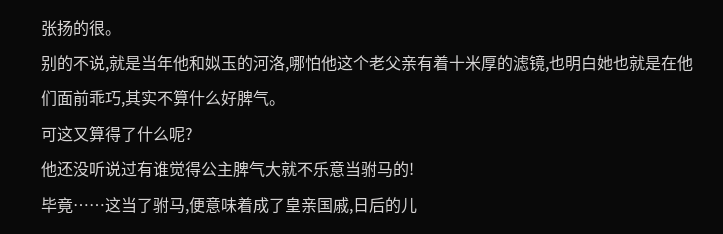张扬的很。
别的不说,就是当年他和姒玉的河洛,哪怕他这个老父亲有着十米厚的滤镜,也明白她也就是在他们面前乖巧,其实不算什么好脾气。
可这又算得了什么呢?
他还没听说过有谁觉得公主脾气大就不乐意当驸马的!
毕竟……这当了驸马,便意味着成了皇亲国戚,日后的儿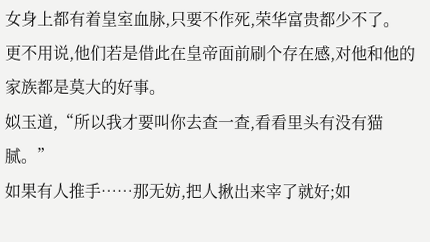女身上都有着皇室血脉,只要不作死,荣华富贵都少不了。
更不用说,他们若是借此在皇帝面前刷个存在感,对他和他的家族都是莫大的好事。
姒玉道,“所以我才要叫你去查一查,看看里头有没有猫腻。”
如果有人推手……那无妨,把人揪出来宰了就好;如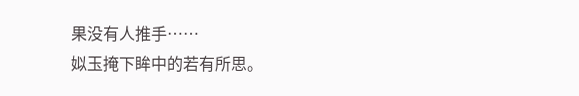果没有人推手……
姒玉掩下眸中的若有所思。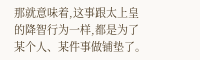那就意味着,这事跟太上皇的降智行为一样,都是为了某个人、某件事做铺垫了。